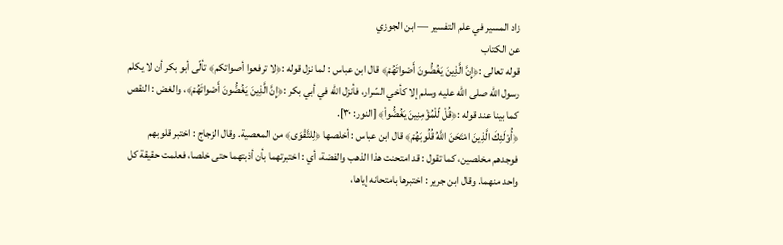زاد المسير في علم التفسير — ابن الجوزي
عن الكتاب
قوله تعالى :﴿إِنَّ الَّذِينَ يَغُضُّونَ أَصْواتَهُمْ﴾ قال ابن عباس : لما نزل قوله :﴿لا ترفعوا أصواتكم﴾ تألّى أبو بكر أن لا يكلم رسول الله صلى الله عليه وسلم إلا كأخي السّرار، فأنزل الله في أبي بكر :﴿إِنَّ الَّذِينَ يَغُضُّونَ أَصْواتَهُمْ﴾، والغض : النقص كما بينا عند قوله :﴿قُلْ لّلْمُؤْمِنِينَ يَغُضُّواْ﴾ [النور: ٣٠].
﴿أُوْلَئِكَ الَّذِينَ امْتَحَنَ اللَّهُ قُلُوبَهُمْ﴾ قال ابن عباس : أخلصها ﴿لِلتَّقْوَى﴾ من المعصية. وقال الزجاج : اختبر قلوبهم فوجدهم مخلصين، كما تقول : قد امتحنت هذا الذهب والفضة، أي : اختبرتهما بأن أذبتهما حتى خلصا، فعلمت حقيقة كل واحد منهما. وقال ابن جرير : اختبرها بامتحانه إياها،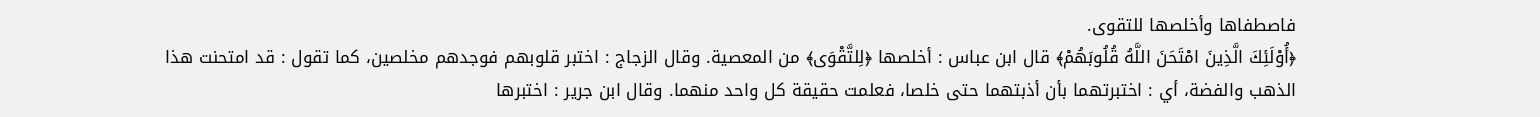فاصطفاها وأخلصها للتقوى.
﴿أُوْلَئِكَ الَّذِينَ امْتَحَنَ اللَّهُ قُلُوبَهُمْ﴾ قال ابن عباس : أخلصها ﴿لِلتَّقْوَى﴾ من المعصية. وقال الزجاج : اختبر قلوبهم فوجدهم مخلصين، كما تقول : قد امتحنت هذا الذهب والفضة، أي : اختبرتهما بأن أذبتهما حتى خلصا، فعلمت حقيقة كل واحد منهما. وقال ابن جرير : اختبرها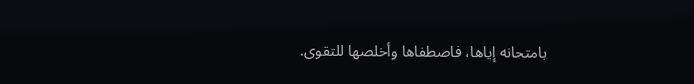بامتحانه إياها، فاصطفاها وأخلصها للتقوى.